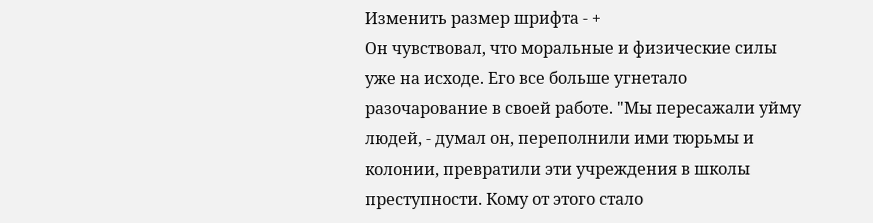Изменить размер шрифта - +
Он чувствовал, что моральные и физические силы уже на исходе. Его все больше угнетало разочарование в своей работе. "Мы пересажали уйму людей, - думал он, переполнили ими тюрьмы и колонии, превратили эти учреждения в школы преступности. Кому от этого стало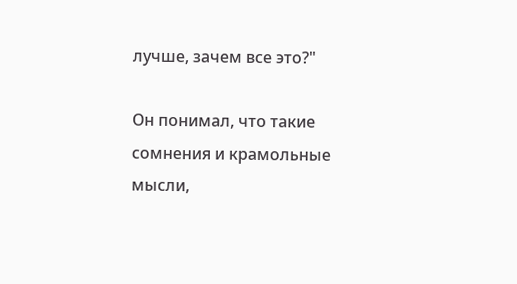лучше, зачем все это?"

Он понимал, что такие сомнения и крамольные мысли,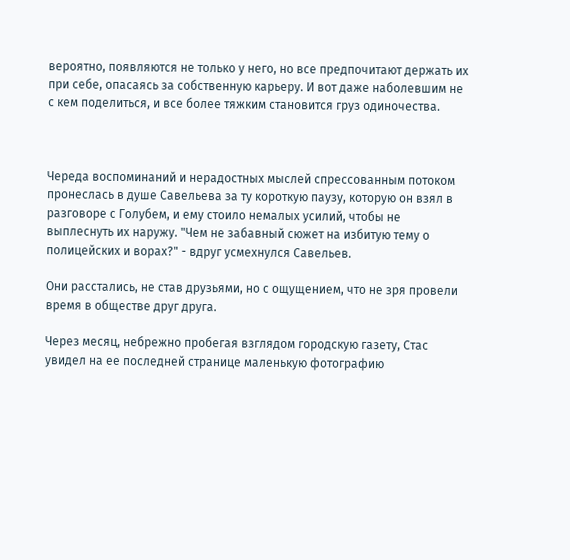вероятно, появляются не только у него, но все предпочитают держать их при себе, опасаясь за собственную карьеру. И вот даже наболевшим не с кем поделиться, и все более тяжким становится груз одиночества.



Череда воспоминаний и нерадостных мыслей спрессованным потоком пронеслась в душе Савельева за ту короткую паузу, которую он взял в разговоре с Голубем, и ему стоило немалых усилий, чтобы не выплеснуть их наружу. "Чем не забавный сюжет на избитую тему о полицейских и ворах?" - вдруг усмехнулся Савельев.

Они расстались, не став друзьями, но с ощущением, что не зря провели время в обществе друг друга.

Через месяц, небрежно пробегая взглядом городскую газету, Стас увидел на ее последней странице маленькую фотографию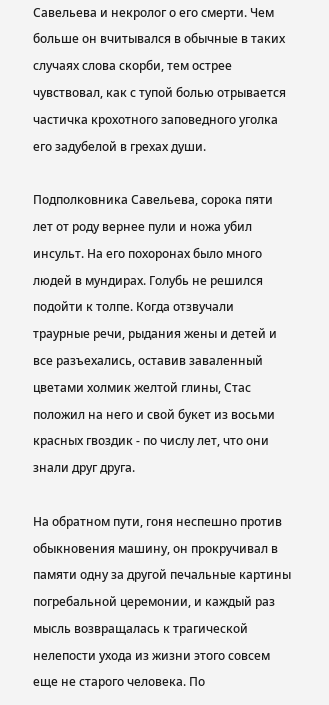Савельева и некролог о его смерти. Чем больше он вчитывался в обычные в таких случаях слова скорби, тем острее чувствовал, как с тупой болью отрывается частичка крохотного заповедного уголка его задубелой в грехах души.

Подполковника Савельева, сорока пяти лет от роду вернее пули и ножа убил инсульт. На его похоронах было много людей в мундирах. Голубь не решился подойти к толпе. Когда отзвучали траурные речи, рыдания жены и детей и все разъехались, оставив заваленный цветами холмик желтой глины, Стас положил на него и свой букет из восьми красных гвоздик - по числу лет, что они знали друг друга.

На обратном пути, гоня неспешно против обыкновения машину, он прокручивал в памяти одну за другой печальные картины погребальной церемонии, и каждый раз мысль возвращалась к трагической нелепости ухода из жизни этого совсем еще не старого человека. По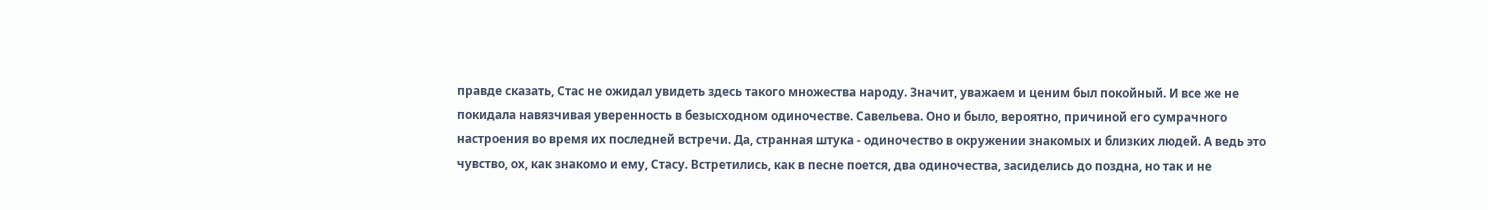правде сказать, Стас не ожидал увидеть здесь такого множества народу. Значит, уважаем и ценим был покойный. И все же не покидала навязчивая уверенность в безысходном одиночестве. Савельева. Оно и было, вероятно, причиной его сумрачного настроения во время их последней встречи. Да, странная штука - одиночество в окружении знакомых и близких людей. А ведь это чувство, ох, как знакомо и ему, Стасу. Встретились, как в песне поется, два одиночества, засиделись до поздна, но так и не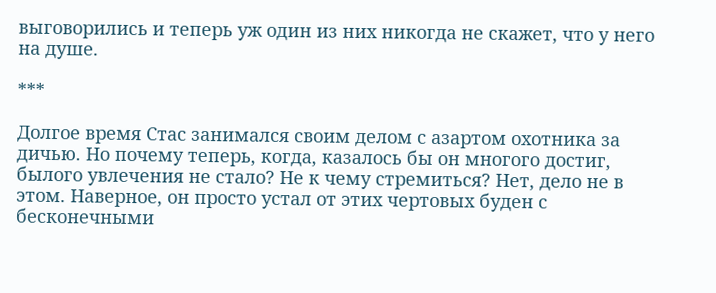выговорились и теперь уж один из них никогда не скажет, что у него на душе.

***

Долгое время Стас занимался своим делом с азартом охотника за дичью. Но почему теперь, когда, казалось бы он многого достиг, былого увлечения не стало? Не к чему стремиться? Нет, дело не в этом. Наверное, он просто устал от этих чертовых буден с бесконечными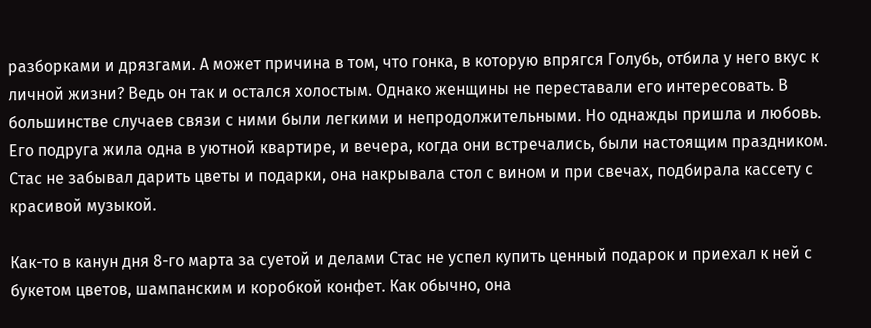разборками и дрязгами. А может причина в том, что гонка, в которую впрягся Голубь, отбила у него вкус к личной жизни? Ведь он так и остался холостым. Однако женщины не переставали его интересовать. В большинстве случаев связи с ними были легкими и непродолжительными. Но однажды пришла и любовь. Его подруга жила одна в уютной квартире, и вечера, когда они встречались, были настоящим праздником. Стас не забывал дарить цветы и подарки, она накрывала стол с вином и при свечах, подбирала кассету с красивой музыкой.

Как-то в канун дня 8-го марта за суетой и делами Стас не успел купить ценный подарок и приехал к ней с букетом цветов, шампанским и коробкой конфет. Как обычно, она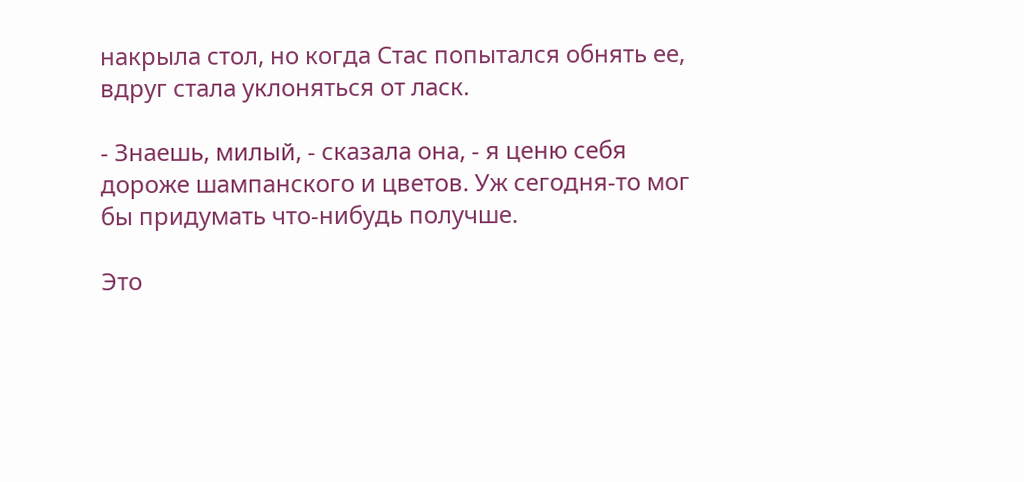накрыла стол, но когда Стас попытался обнять ее, вдруг стала уклоняться от ласк.

- Знаешь, милый, - сказала она, - я ценю себя дороже шампанского и цветов. Уж сегодня-то мог бы придумать что-нибудь получше.

Это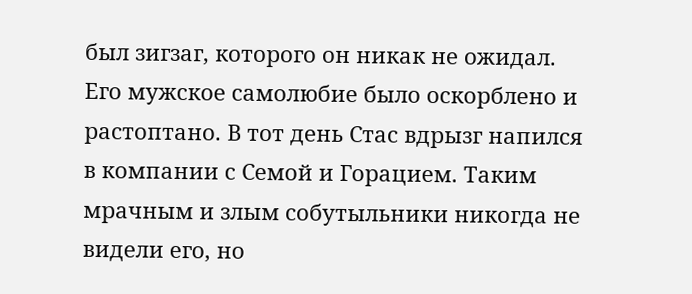был зигзаг, которого он никак не ожидал. Его мужское самолюбие было оскорблено и растоптано. В тот день Стас вдрызг напился в компании с Семой и Горацием. Таким мрачным и злым собутыльники никогда не видели его, но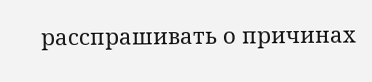расспрашивать о причинах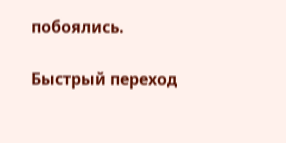побоялись.

Быстрый переход